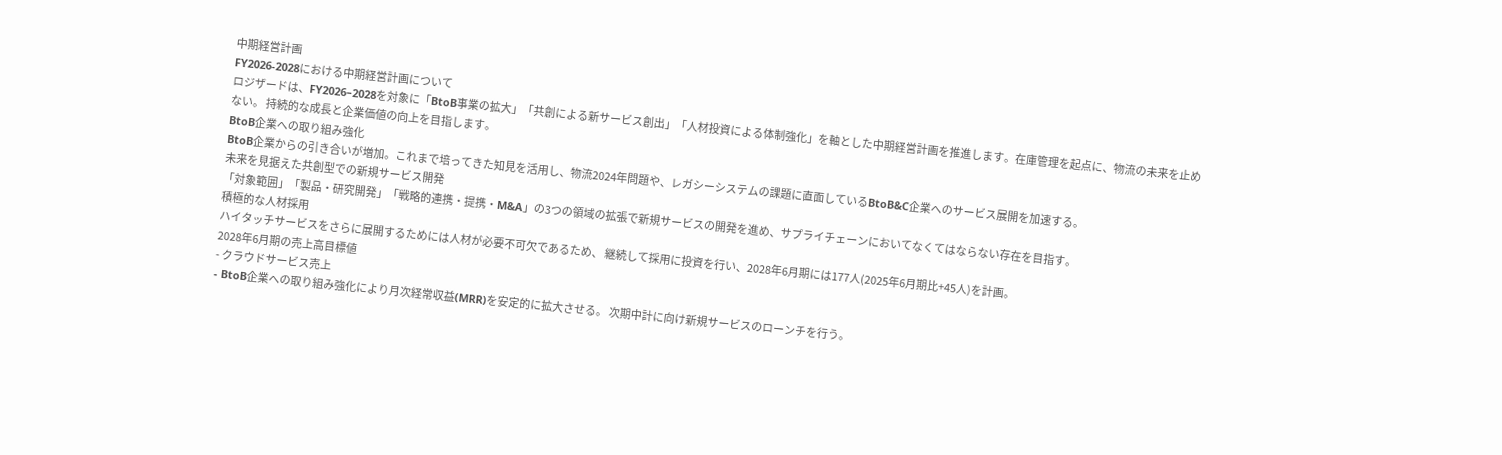中期経営計画
FY2026-2028における中期経営計画について
ロジザードは、FY2026–2028を対象に「BtoB事業の拡大」「共創による新サービス創出」「人材投資による体制強化」を軸とした中期経営計画を推進します。在庫管理を起点に、物流の未来を止めない。 持続的な成長と企業価値の向上を目指します。
BtoB企業への取り組み強化
BtoB企業からの引き合いが増加。これまで培ってきた知見を活用し、物流2024年問題や、レガシーシステムの課題に直面しているBtoB&C企業へのサービス展開を加速する。
未来を見据えた共創型での新規サービス開発
「対象範囲」「製品・研究開発」「戦略的連携・提携・M&A」の3つの領域の拡張で新規サービスの開発を進め、サプライチェーンにおいてなくてはならない存在を目指す。
積極的な人材採用
ハイタッチサービスをさらに展開するためには人材が必要不可欠であるため、 継続して採用に投資を行い、2028年6月期には177人(2025年6月期比+45人)を計画。
2028年6月期の売上高目標値
- クラウドサービス売上
- BtoB企業への取り組み強化により月次経常収益(MRR)を安定的に拡大させる。 次期中計に向け新規サービスのローンチを行う。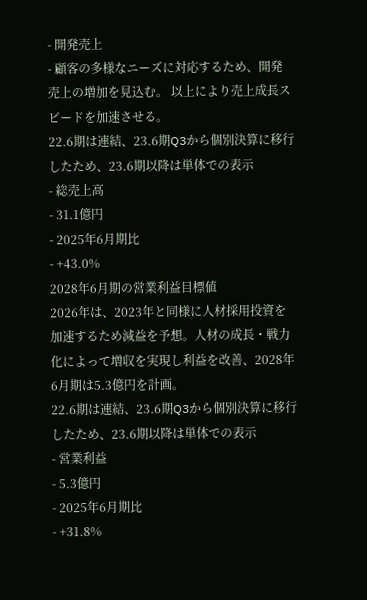- 開発売上
- 顧客の多様なニーズに対応するため、開発売上の増加を見込む。 以上により売上成長スピードを加速させる。
22.6期は連結、23.6期Q3から個別決算に移行したため、23.6期以降は単体での表示
- 総売上高
- 31.1億円
- 2025年6月期比
- +43.0%
2028年6月期の営業利益目標値
2026年は、2023年と同様に人材採用投資を加速するため減益を予想。人材の成長・戦力化によって増収を実現し利益を改善、2028年6月期は5.3億円を計画。
22.6期は連結、23.6期Q3から個別決算に移行したため、23.6期以降は単体での表示
- 営業利益
- 5.3億円
- 2025年6月期比
- +31.8%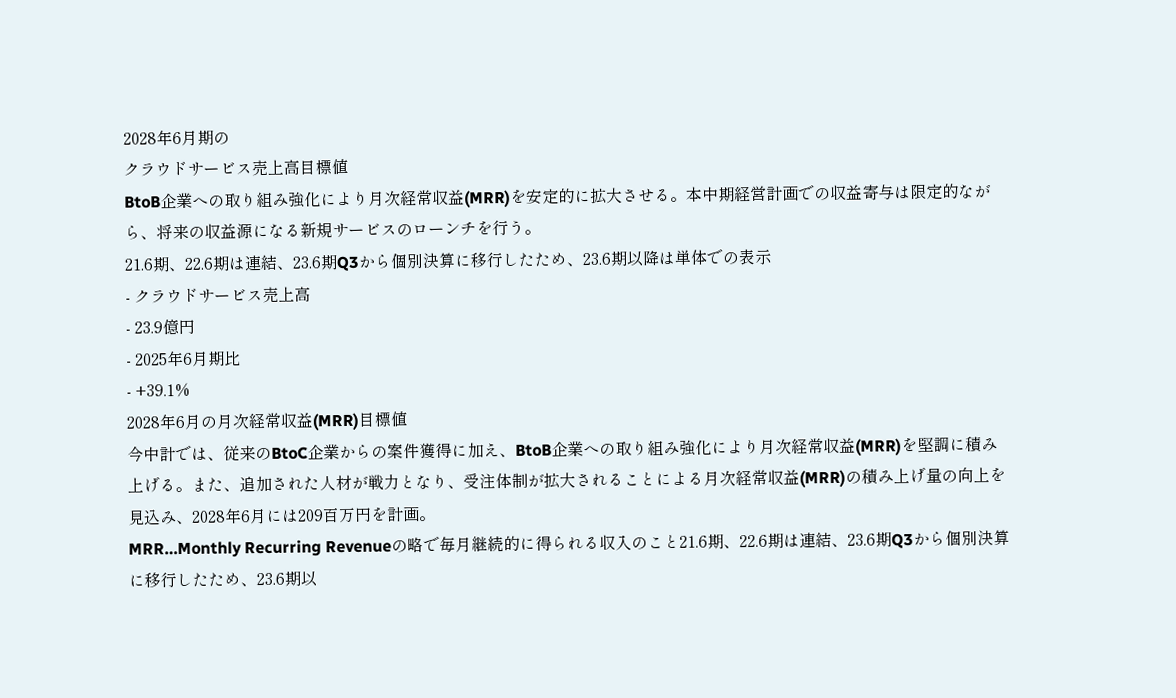2028年6月期の
クラウドサービス売上高目標値
BtoB企業への取り組み強化により月次経常収益(MRR)を安定的に拡大させる。本中期経営計画での収益寄与は限定的ながら、将来の収益源になる新規サービスのローンチを行う。
21.6期、22.6期は連結、23.6期Q3から個別決算に移行したため、23.6期以降は単体での表示
- クラウドサービス売上高
- 23.9億円
- 2025年6月期比
- +39.1%
2028年6月の月次経常収益(MRR)目標値
今中計では、従来のBtoC企業からの案件獲得に加え、BtoB企業への取り組み強化により月次経常収益(MRR)を堅調に積み上げる。また、追加された人材が戦力となり、受注体制が拡大されることによる月次経常収益(MRR)の積み上げ量の向上を見込み、2028年6月には209百万円を計画。
MRR…Monthly Recurring Revenueの略で毎月継続的に得られる収入のこと21.6期、22.6期は連結、23.6期Q3から個別決算に移行したため、23.6期以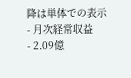降は単体での表示
- 月次経常収益
- 2.09億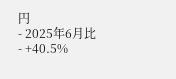円
- 2025年6月比
- +40.5%